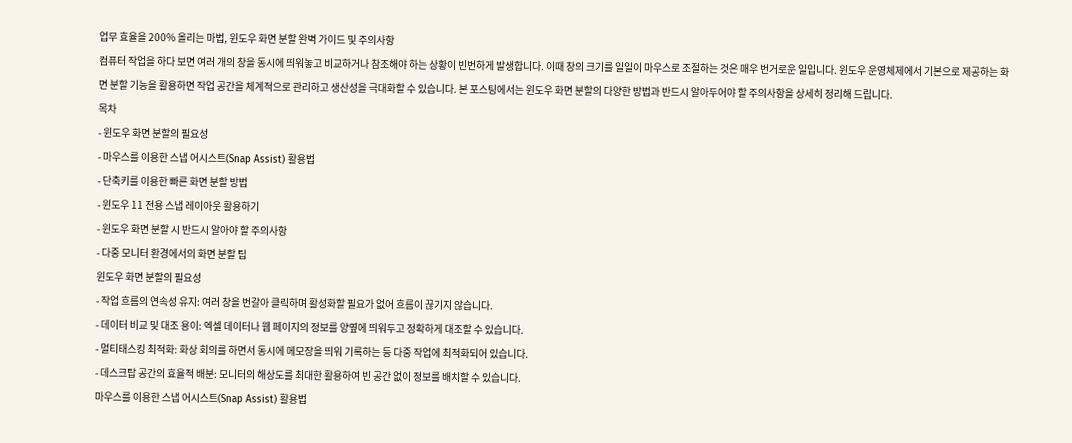업무 효율을 200% 올리는 마법, 윈도우 화면 분할 완벽 가이드 및 주의사항
컴퓨터 작업을 하다 보면 여러 개의 창을 동시에 띄워놓고 비교하거나 참조해야 하는 상황이 빈번하게 발생합니다. 이때 창의 크기를 일일이 마우스로 조절하는 것은 매우 번거로운 일입니다. 윈도우 운영체제에서 기본으로 제공하는 화면 분할 기능을 활용하면 작업 공간을 체계적으로 관리하고 생산성을 극대화할 수 있습니다. 본 포스팅에서는 윈도우 화면 분할의 다양한 방법과 반드시 알아두어야 할 주의사항을 상세히 정리해 드립니다.
목차
- 윈도우 화면 분할의 필요성
- 마우스를 이용한 스냅 어시스트(Snap Assist) 활용법
- 단축키를 이용한 빠른 화면 분할 방법
- 윈도우 11 전용 스냅 레이아웃 활용하기
- 윈도우 화면 분할 시 반드시 알아야 할 주의사항
- 다중 모니터 환경에서의 화면 분할 팁
윈도우 화면 분할의 필요성
- 작업 흐름의 연속성 유지: 여러 창을 번갈아 클릭하며 활성화할 필요가 없어 흐름이 끊기지 않습니다.
- 데이터 비교 및 대조 용이: 엑셀 데이터나 웹 페이지의 정보를 양옆에 띄워두고 정확하게 대조할 수 있습니다.
- 멀티태스킹 최적화: 화상 회의를 하면서 동시에 메모장을 띄워 기록하는 등 다중 작업에 최적화되어 있습니다.
- 데스크탑 공간의 효율적 배분: 모니터의 해상도를 최대한 활용하여 빈 공간 없이 정보를 배치할 수 있습니다.
마우스를 이용한 스냅 어시스트(Snap Assist) 활용법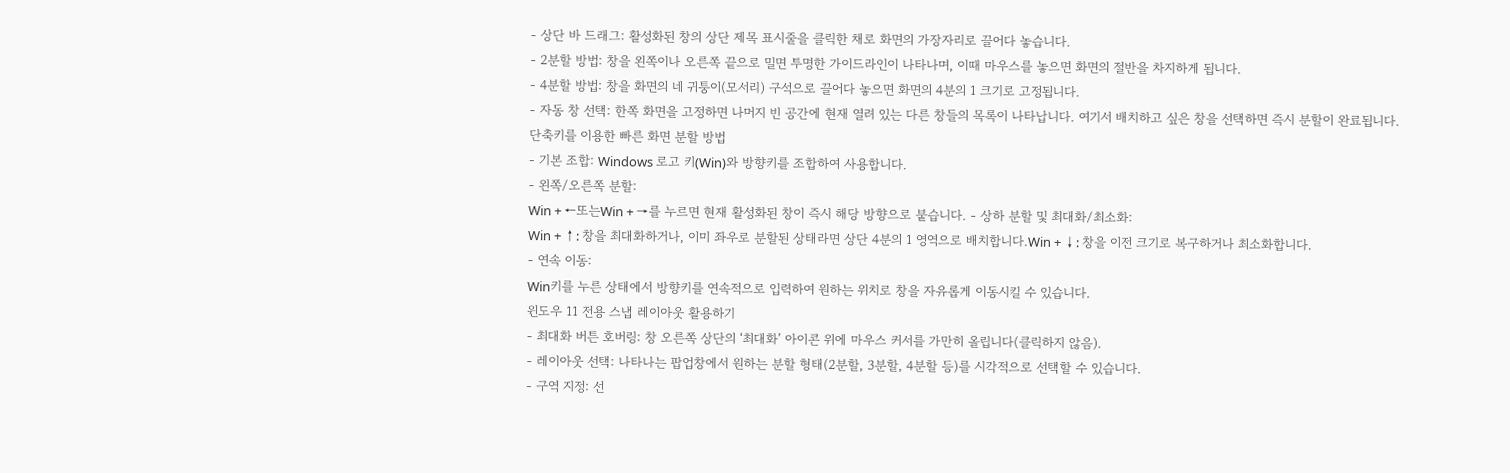- 상단 바 드래그: 활성화된 창의 상단 제목 표시줄을 클릭한 채로 화면의 가장자리로 끌어다 놓습니다.
- 2분할 방법: 창을 왼쪽이나 오른쪽 끝으로 밀면 투명한 가이드라인이 나타나며, 이때 마우스를 놓으면 화면의 절반을 차지하게 됩니다.
- 4분할 방법: 창을 화면의 네 귀퉁이(모서리) 구석으로 끌어다 놓으면 화면의 4분의 1 크기로 고정됩니다.
- 자동 창 선택: 한쪽 화면을 고정하면 나머지 빈 공간에 현재 열려 있는 다른 창들의 목록이 나타납니다. 여기서 배치하고 싶은 창을 선택하면 즉시 분할이 완료됩니다.
단축키를 이용한 빠른 화면 분할 방법
- 기본 조합: Windows 로고 키(Win)와 방향키를 조합하여 사용합니다.
- 왼쪽/오른쪽 분할:
Win + ←또는Win + →를 누르면 현재 활성화된 창이 즉시 해당 방향으로 붙습니다. - 상하 분할 및 최대화/최소화:
Win + ↑: 창을 최대화하거나, 이미 좌우로 분할된 상태라면 상단 4분의 1 영역으로 배치합니다.Win + ↓: 창을 이전 크기로 복구하거나 최소화합니다.
- 연속 이동:
Win키를 누른 상태에서 방향키를 연속적으로 입력하여 원하는 위치로 창을 자유롭게 이동시킬 수 있습니다.
윈도우 11 전용 스냅 레이아웃 활용하기
- 최대화 버튼 호버링: 창 오른쪽 상단의 ‘최대화’ 아이콘 위에 마우스 커서를 가만히 올립니다(클릭하지 않음).
- 레이아웃 선택: 나타나는 팝업창에서 원하는 분할 형태(2분할, 3분할, 4분할 등)를 시각적으로 선택할 수 있습니다.
- 구역 지정: 선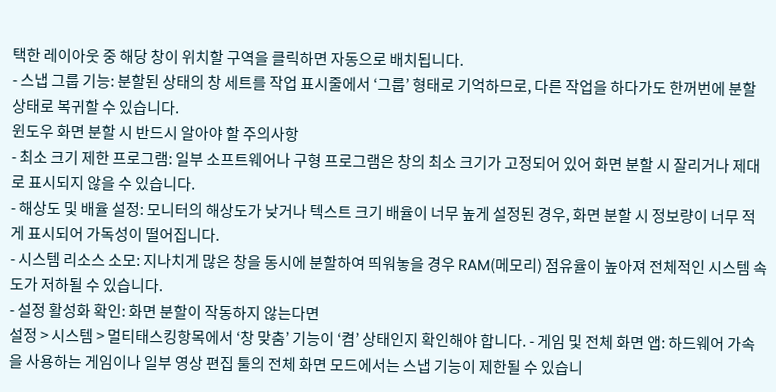택한 레이아웃 중 해당 창이 위치할 구역을 클릭하면 자동으로 배치됩니다.
- 스냅 그룹 기능: 분할된 상태의 창 세트를 작업 표시줄에서 ‘그룹’ 형태로 기억하므로, 다른 작업을 하다가도 한꺼번에 분할 상태로 복귀할 수 있습니다.
윈도우 화면 분할 시 반드시 알아야 할 주의사항
- 최소 크기 제한 프로그램: 일부 소프트웨어나 구형 프로그램은 창의 최소 크기가 고정되어 있어 화면 분할 시 잘리거나 제대로 표시되지 않을 수 있습니다.
- 해상도 및 배율 설정: 모니터의 해상도가 낮거나 텍스트 크기 배율이 너무 높게 설정된 경우, 화면 분할 시 정보량이 너무 적게 표시되어 가독성이 떨어집니다.
- 시스템 리소스 소모: 지나치게 많은 창을 동시에 분할하여 띄워놓을 경우 RAM(메모리) 점유율이 높아져 전체적인 시스템 속도가 저하될 수 있습니다.
- 설정 활성화 확인: 화면 분할이 작동하지 않는다면
설정 > 시스템 > 멀티태스킹항목에서 ‘창 맞춤’ 기능이 ‘켬’ 상태인지 확인해야 합니다. - 게임 및 전체 화면 앱: 하드웨어 가속을 사용하는 게임이나 일부 영상 편집 툴의 전체 화면 모드에서는 스냅 기능이 제한될 수 있습니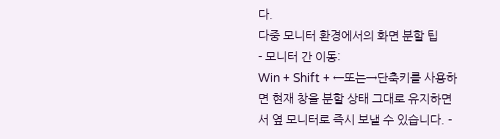다.
다중 모니터 환경에서의 화면 분할 팁
- 모니터 간 이동:
Win + Shift + ←또는→단축키를 사용하면 현재 창을 분할 상태 그대로 유지하면서 옆 모니터로 즉시 보낼 수 있습니다. -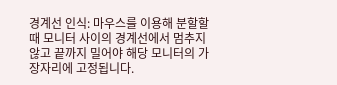경계선 인식: 마우스를 이용해 분할할 때 모니터 사이의 경계선에서 멈추지 않고 끝까지 밀어야 해당 모니터의 가장자리에 고정됩니다.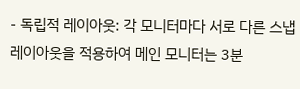- 독립적 레이아웃: 각 모니터마다 서로 다른 스냅 레이아웃을 적용하여 메인 모니터는 3분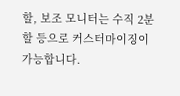할, 보조 모니터는 수직 2분할 등으로 커스터마이징이 가능합니다.